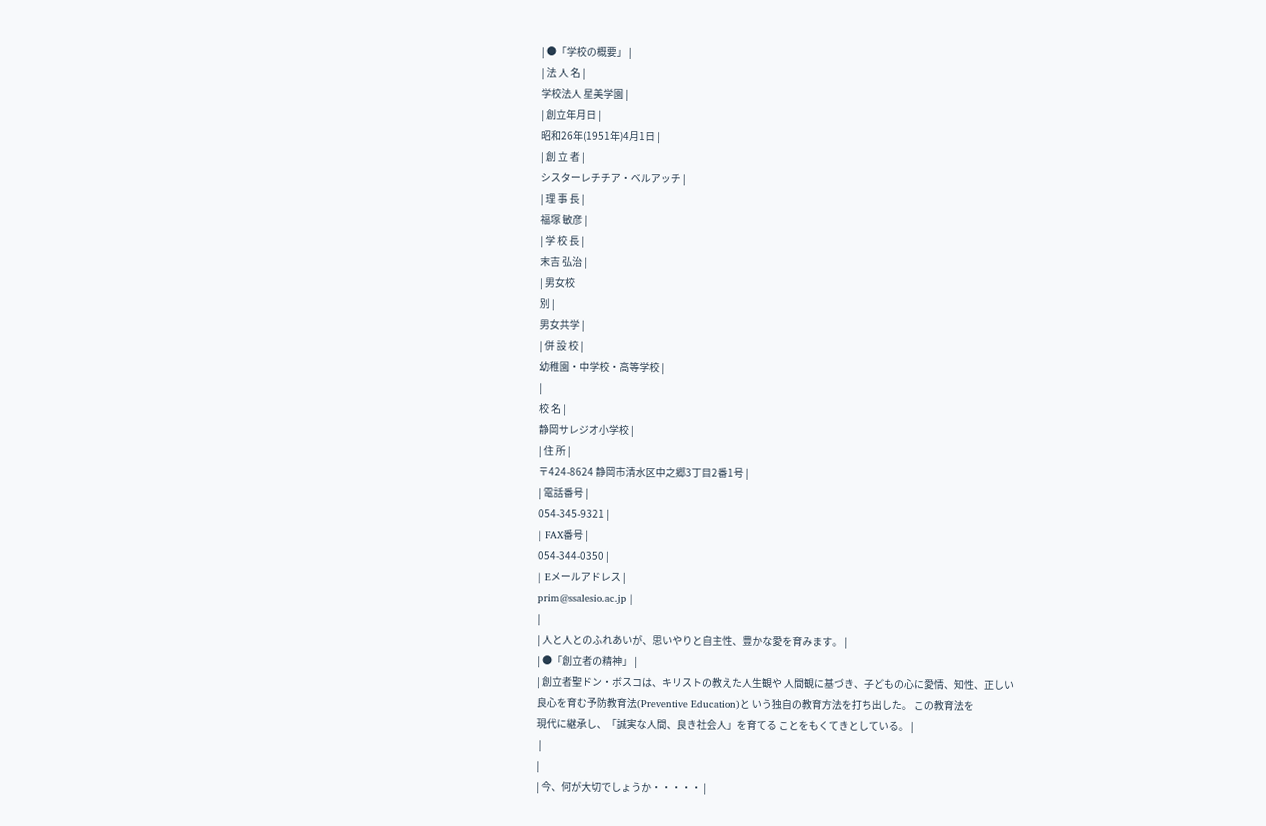| ●「学校の概要」 |
| 法 人 名 |
学校法人 星美学園 |
| 創立年月日 |
昭和26年(1951年)4月1日 |
| 創 立 者 |
シスターレチチア・ベルアッチ |
| 理 事 長 |
福塚 敏彦 |
| 学 校 長 |
末吉 弘治 |
| 男女校
別 |
男女共学 |
| 併 設 校 |
幼稚園・中学校・高等学校 |
|
校 名 |
静岡サレジオ小学校 |
| 住 所 |
〒424-8624 静岡市清水区中之郷3丁目2番1号 |
| 電話番号 |
054-345-9321 |
| FAX番号 |
054-344-0350 |
| Eメールアドレス |
prim@ssalesio.ac.jp |
|
| 人と人とのふれあいが、思いやりと自主性、豊かな愛を育みます。 |
| ●「創立者の精神」 |
| 創立者聖ドン・ボスコは、キリストの教えた人生観や 人間観に基づき、子どもの心に愛情、知性、正しい
良心を育む予防教育法(Preventive Education)と いう独自の教育方法を打ち出した。 この教育法を
現代に継承し、「誠実な人間、良き社会人」を育てる ことをもくてきとしている。 |
 |
|
| 今、何が大切でしょうか・・・・・ |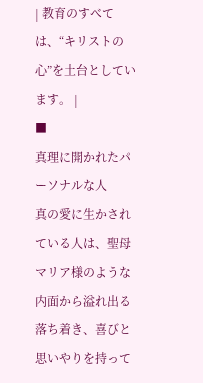| 教育のすべては、“キリストの心”を土台としています。 |
■
真理に開かれたパーソナルな人
真の愛に生かされている人は、聖母マリア様のような内面から溢れ出る落ち着き、喜びと思いやりを持って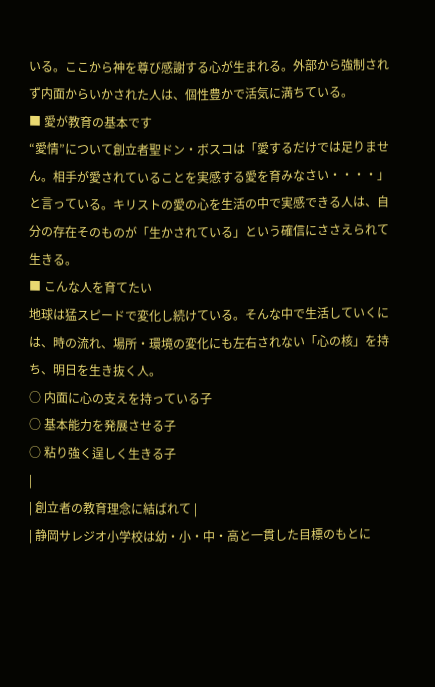いる。ここから神を尊び感謝する心が生まれる。外部から強制されず内面からいかされた人は、個性豊かで活気に満ちている。
■ 愛が教育の基本です
“愛情”について創立者聖ドン・ボスコは「愛するだけでは足りません。相手が愛されていることを実感する愛を育みなさい・・・・」と言っている。キリストの愛の心を生活の中で実感できる人は、自分の存在そのものが「生かされている」という確信にささえられて生きる。
■ こんな人を育てたい
地球は猛スピードで変化し続けている。そんな中で生活していくには、時の流れ、場所・環境の変化にも左右されない「心の核」を持ち、明日を生き抜く人。
○ 内面に心の支えを持っている子
○ 基本能力を発展させる子
○ 粘り強く逞しく生きる子
|
| 創立者の教育理念に結ばれて |
| 静岡サレジオ小学校は幼・小・中・高と一貫した目標のもとに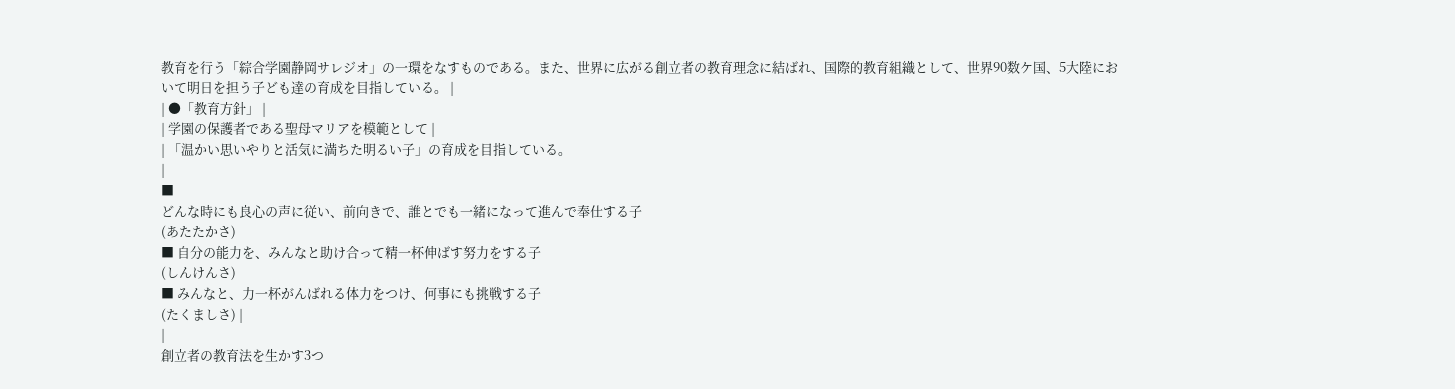教育を行う「綜合学園静岡サレジオ」の一環をなすものである。また、世界に広がる創立者の教育理念に結ばれ、国際的教育組織として、世界90数ケ国、5大陸において明日を担う子ども達の育成を目指している。 |
| ●「教育方針」 |
| 学園の保護者である聖母マリアを模範として |
| 「温かい思いやりと活気に満ちた明るい子」の育成を目指している。
|
■
どんな時にも良心の声に従い、前向きで、誰とでも一緒になって進んで奉仕する子
(あたたかさ)
■ 自分の能力を、みんなと助け合って精一杯伸ばす努力をする子
(しんけんさ)
■ みんなと、力一杯がんばれる体力をつけ、何事にも挑戦する子
(たくましさ) |
|
創立者の教育法を生かす3つ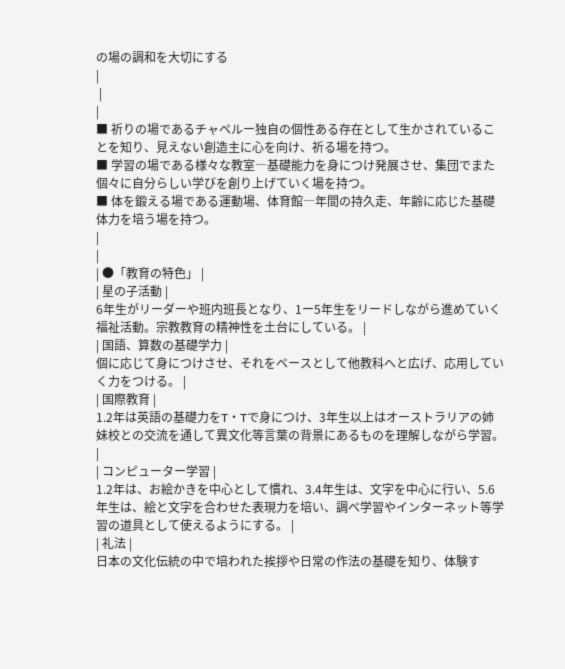の場の調和を大切にする
|
 |
|
■ 祈りの場であるチャペルー独自の個性ある存在として生かされていることを知り、見えない創造主に心を向け、祈る場を持つ。
■ 学習の場である様々な教室―基礎能力を身につけ発展させ、集団でまた個々に自分らしい学びを創り上げていく場を持つ。
■ 体を鍛える場である運動場、体育館―年間の持久走、年齢に応じた基礎体力を培う場を持つ。
|
|
| ●「教育の特色」 |
| 星の子活動 |
6年生がリーダーや班内班長となり、1ー5年生をリードしながら進めていく福祉活動。宗教教育の精神性を土台にしている。 |
| 国語、算数の基礎学力 |
個に応じて身につけさせ、それをベースとして他教科へと広げ、応用していく力をつける。 |
| 国際教育 |
1.2年は英語の基礎力をT・Tで身につけ、3年生以上はオーストラリアの姉妹校との交流を通して異文化等言葉の背景にあるものを理解しながら学習。 |
| コンピューター学習 |
1.2年は、お絵かきを中心として慣れ、3.4年生は、文字を中心に行い、5.6年生は、絵と文字を合わせた表現力を培い、調べ学習やインターネット等学習の道具として使えるようにする。 |
| 礼法 |
日本の文化伝統の中で培われた挨拶や日常の作法の基礎を知り、体験す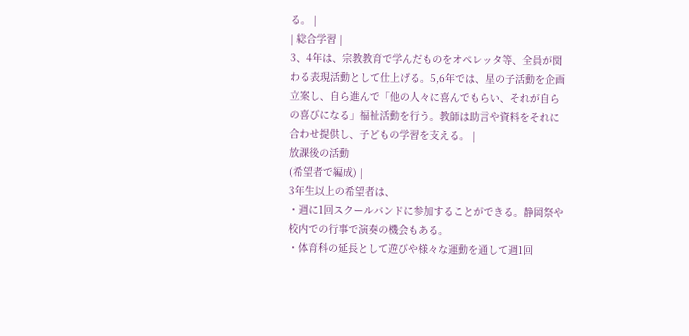る。 |
| 総合学習 |
3、4年は、宗教教育で学んだものをオペレッタ等、全員が関わる表現活動として仕上げる。5,6年では、星の子活動を企画立案し、自ら進んで「他の人々に喜んでもらい、それが自らの喜びになる」福祉活動を行う。教師は助言や資料をそれに合わせ提供し、子どもの学習を支える。 |
放課後の活動
(希望者で編成) |
3年生以上の希望者は、
・週に1回スクールバンドに参加することができる。静岡祭や校内での行事で演奏の機会もある。
・体育科の延長として遊びや様々な運動を通して週1回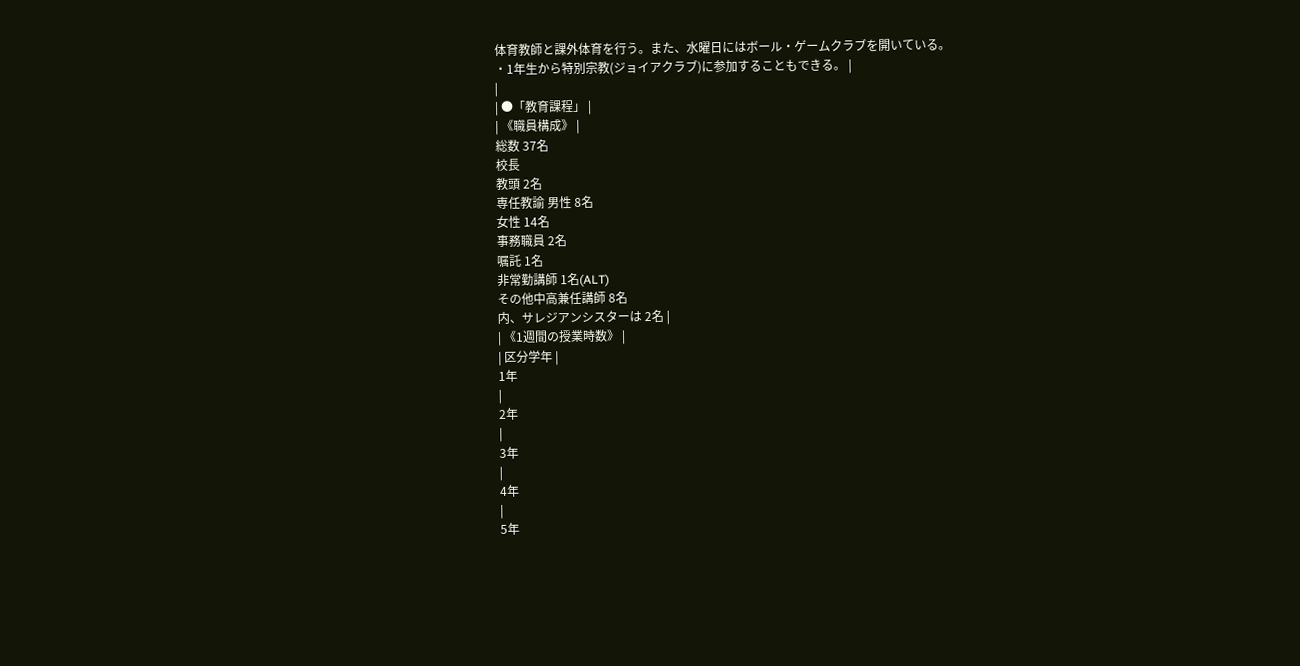体育教師と課外体育を行う。また、水曜日にはボール・ゲームクラブを開いている。
・1年生から特別宗教(ジョイアクラブ)に参加することもできる。 |
|
| ●「教育課程」 |
| 《職員構成》 |
総数 37名
校長
教頭 2名
専任教諭 男性 8名
女性 14名
事務職員 2名
嘱託 1名
非常勤講師 1名(ALT)
その他中高兼任講師 8名
内、サレジアンシスターは 2名 |
| 《1週間の授業時数》 |
| 区分学年 |
1年
|
2年
|
3年
|
4年
|
5年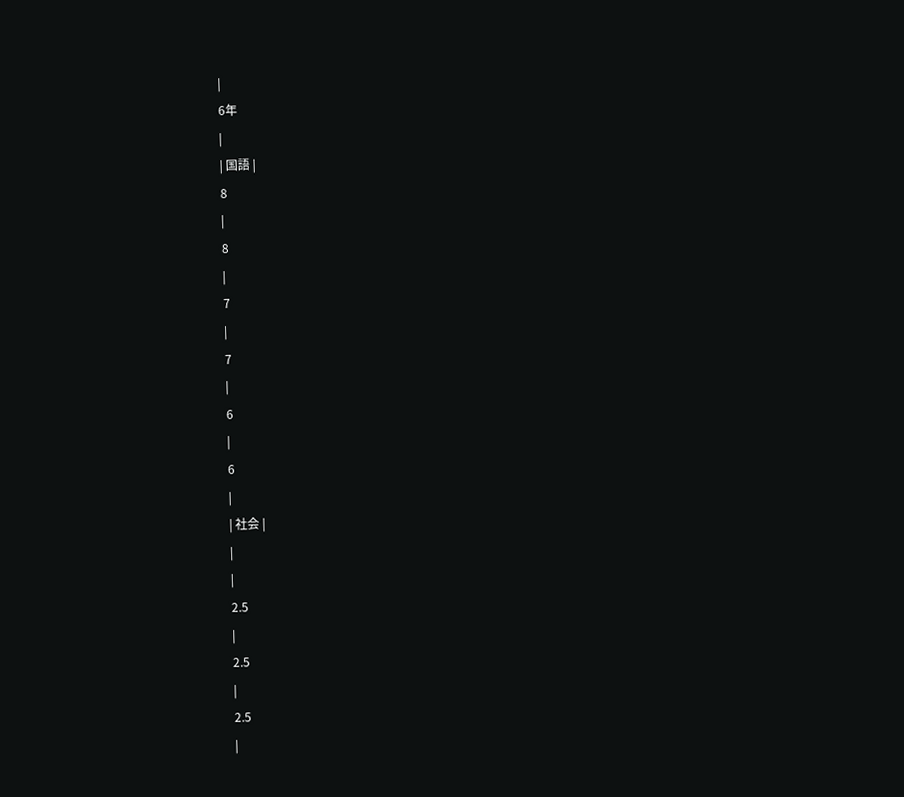|
6年
|
| 国語 |
8
|
8
|
7
|
7
|
6
|
6
|
| 社会 |
|
|
2.5
|
2.5
|
2.5
|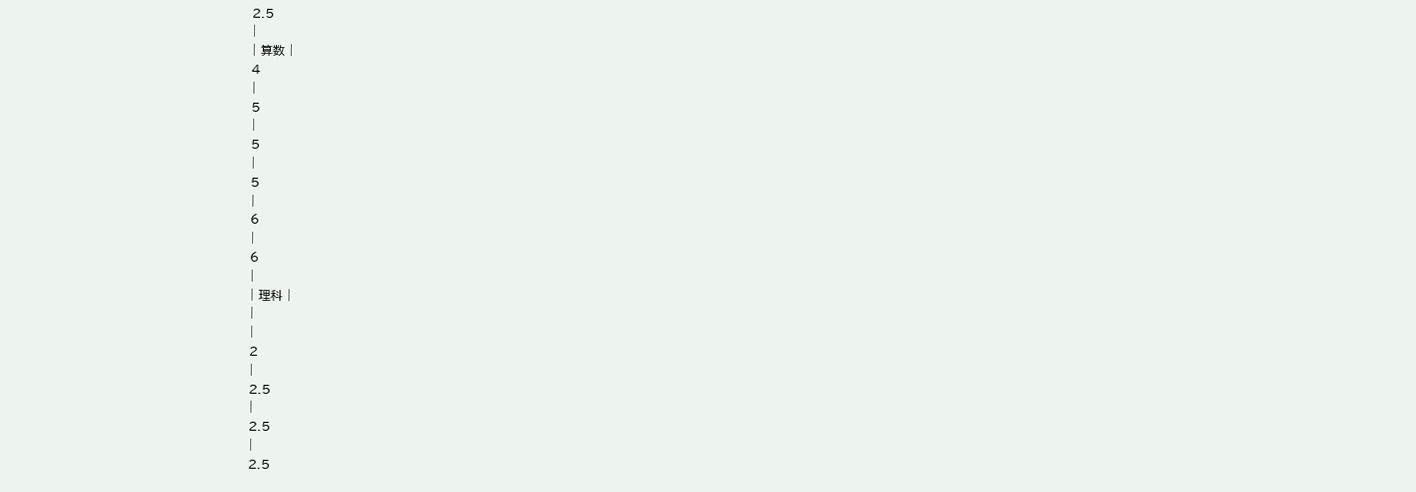2.5
|
| 算数 |
4
|
5
|
5
|
5
|
6
|
6
|
| 理科 |
|
|
2
|
2.5
|
2.5
|
2.5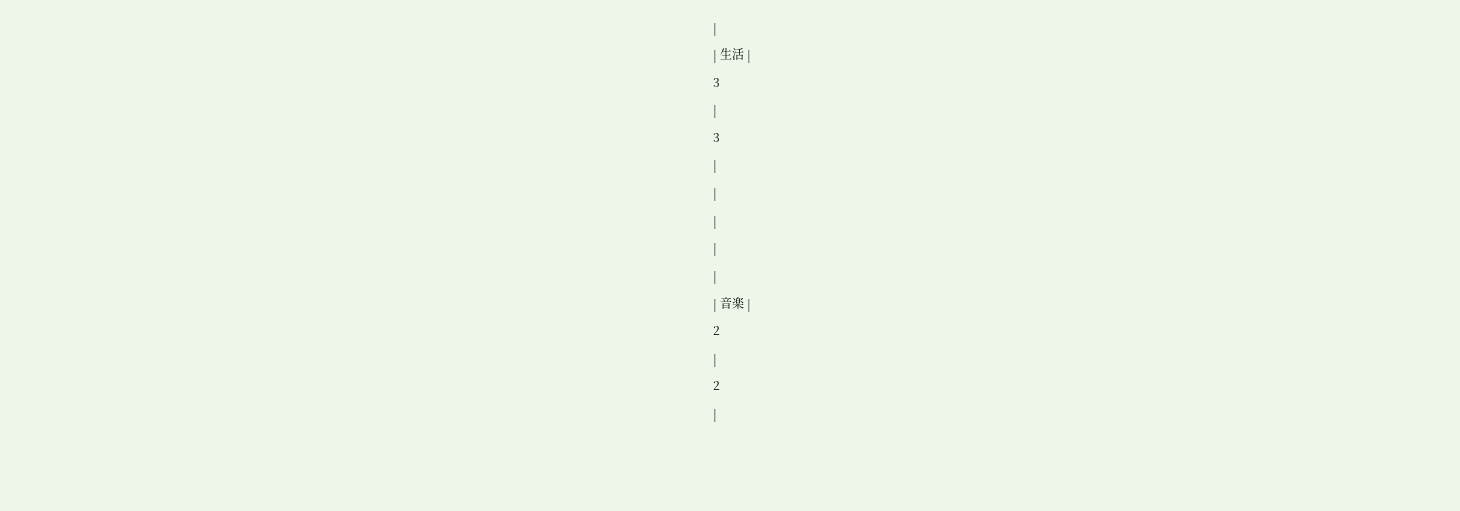|
| 生活 |
3
|
3
|
|
|
|
|
| 音楽 |
2
|
2
|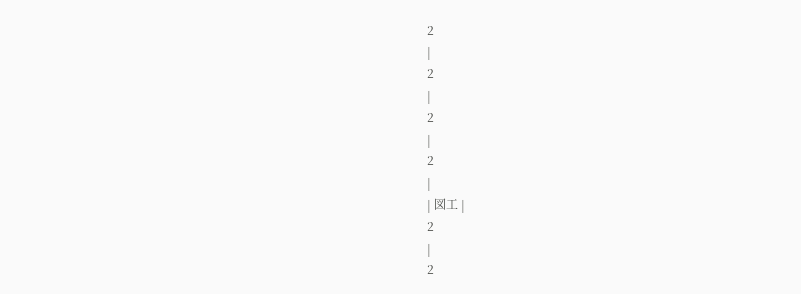2
|
2
|
2
|
2
|
| 図工 |
2
|
2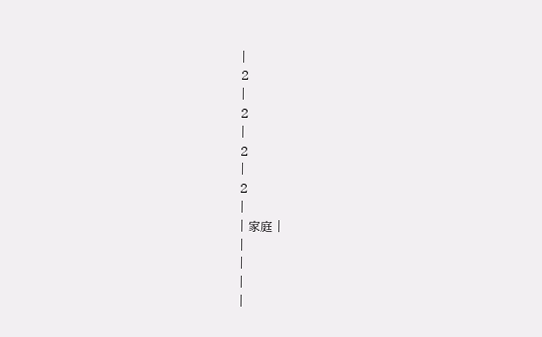|
2
|
2
|
2
|
2
|
| 家庭 |
|
|
|
|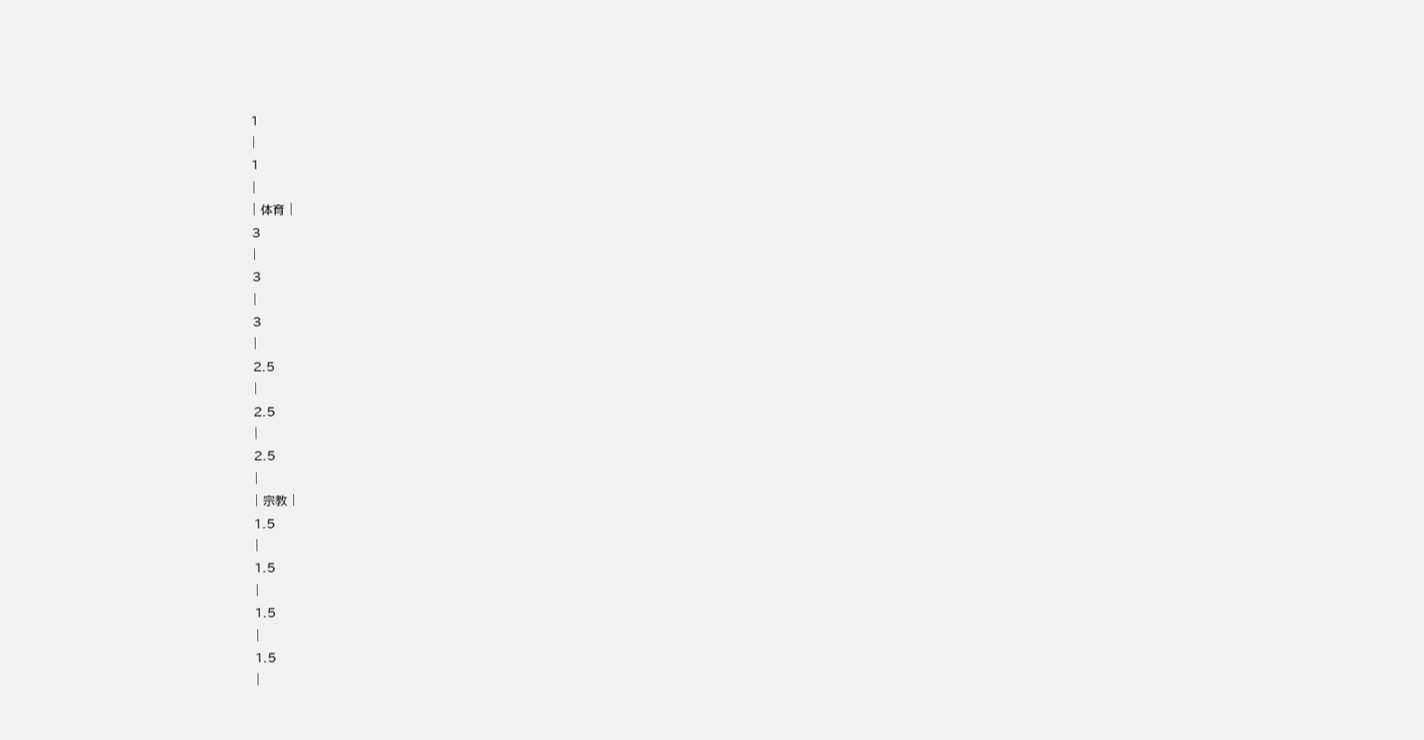1
|
1
|
| 体育 |
3
|
3
|
3
|
2.5
|
2.5
|
2.5
|
| 宗教 |
1.5
|
1.5
|
1.5
|
1.5
|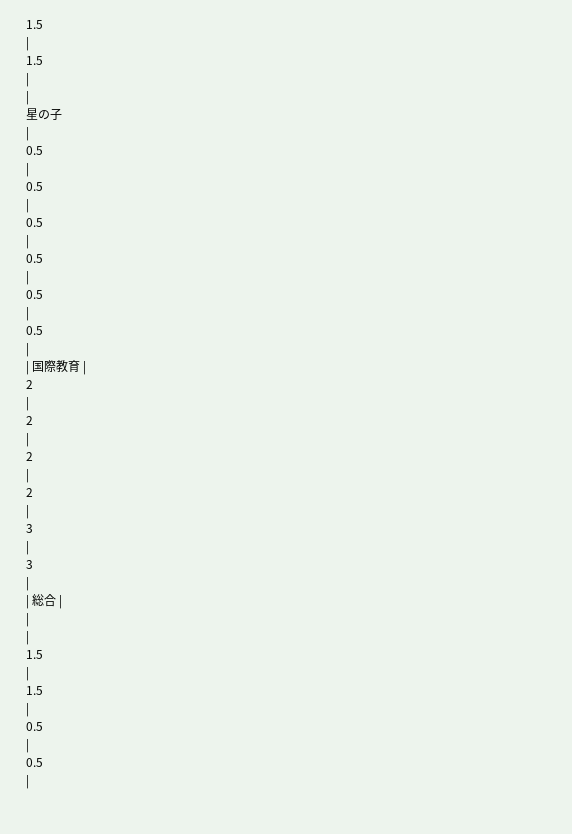1.5
|
1.5
|
|
星の子
|
0.5
|
0.5
|
0.5
|
0.5
|
0.5
|
0.5
|
| 国際教育 |
2
|
2
|
2
|
2
|
3
|
3
|
| 総合 |
|
|
1.5
|
1.5
|
0.5
|
0.5
|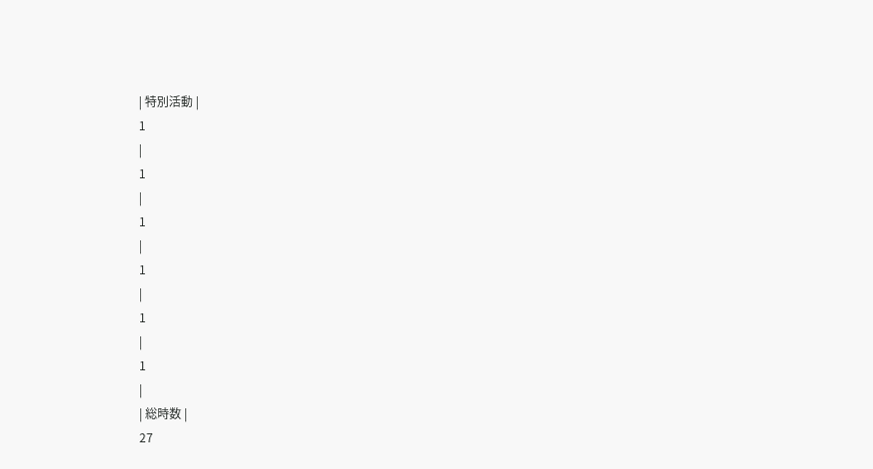| 特別活動 |
1
|
1
|
1
|
1
|
1
|
1
|
| 総時数 |
27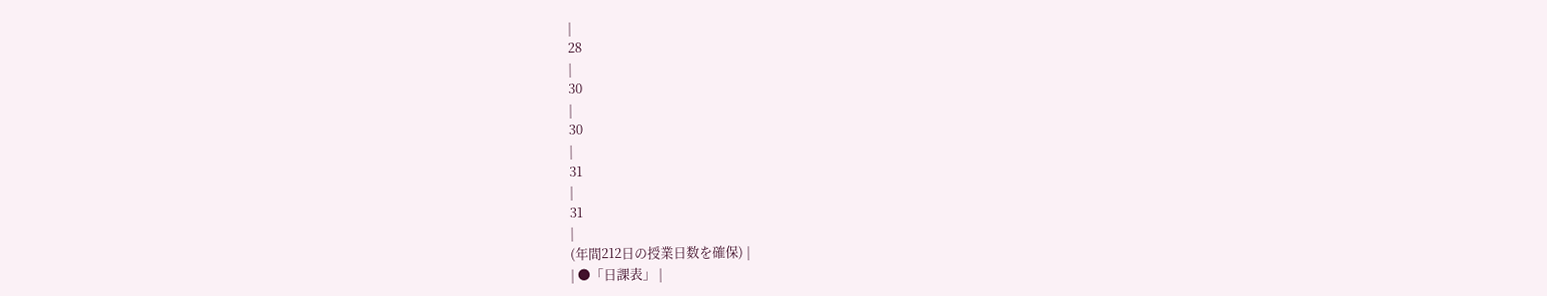|
28
|
30
|
30
|
31
|
31
|
(年間212日の授業日数を確保) |
| ●「日課表」 |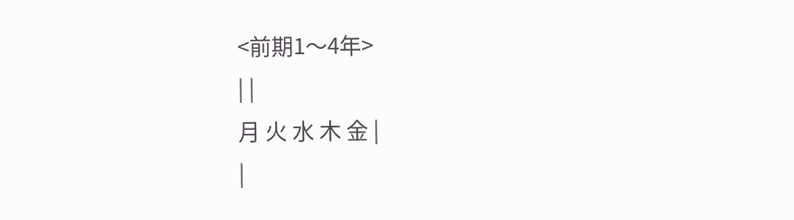<前期1〜4年>
| |
月 火 水 木 金 |
|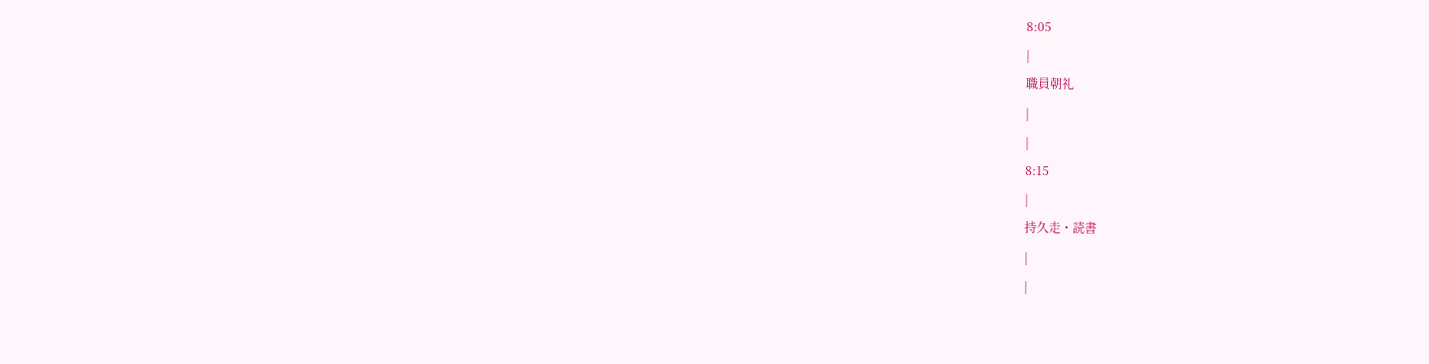8:05
|
職員朝礼
|
|
8:15
|
持久走・読書
|
|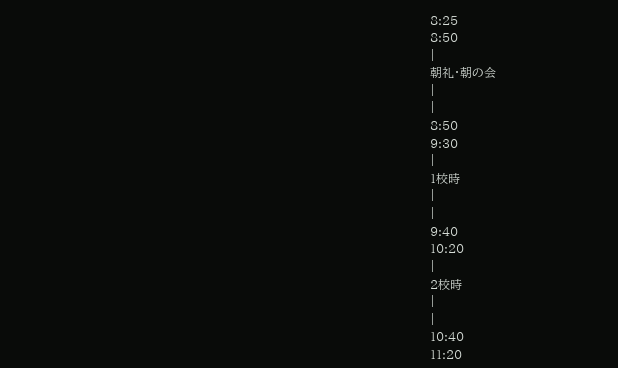8:25
8:50
|
朝礼・朝の会
|
|
8:50
9:30
|
1校時
|
|
9:40
10:20
|
2校時
|
|
10:40
11:20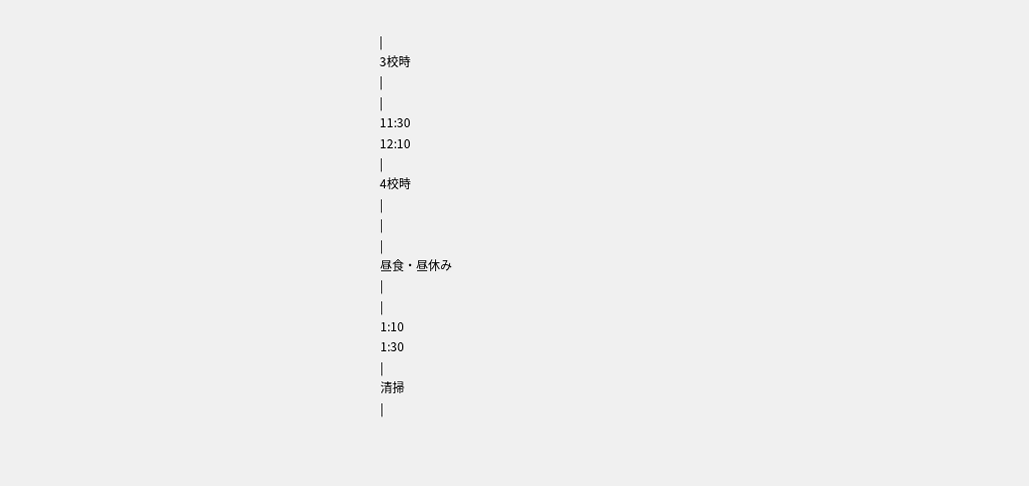|
3校時
|
|
11:30
12:10
|
4校時
|
|
|
昼食・昼休み
|
|
1:10
1:30
|
清掃
|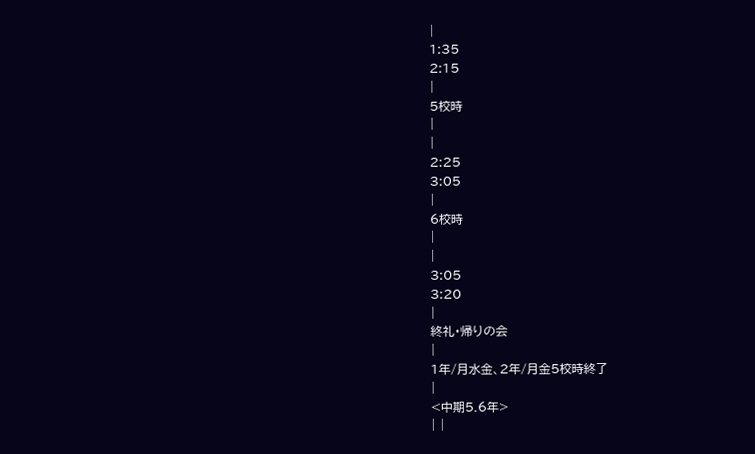|
1:35
2:15
|
5校時
|
|
2:25
3:05
|
6校時
|
|
3:05
3:20
|
終礼・帰りの会
|
1年/月水金、2年/月金5校時終了
|
<中期5.6年>
| |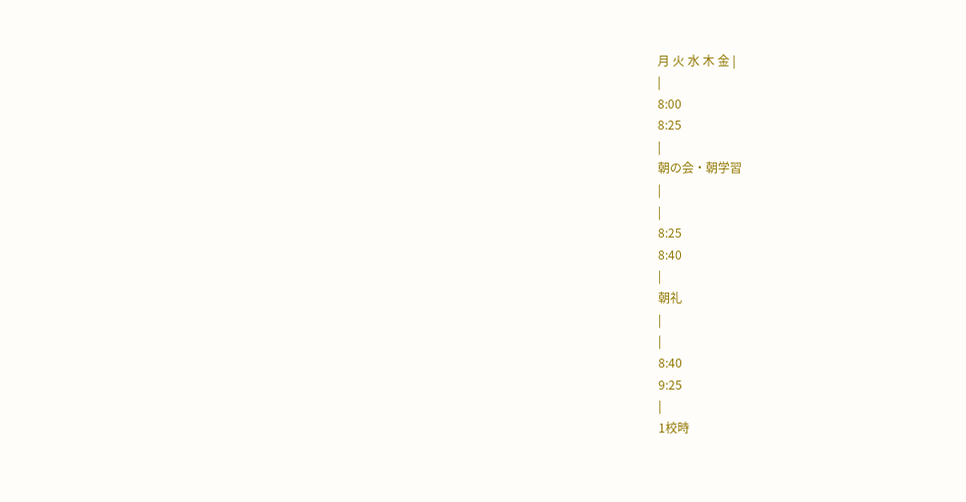月 火 水 木 金 |
|
8:00
8:25
|
朝の会・朝学習
|
|
8:25
8:40
|
朝礼
|
|
8:40
9:25
|
1校時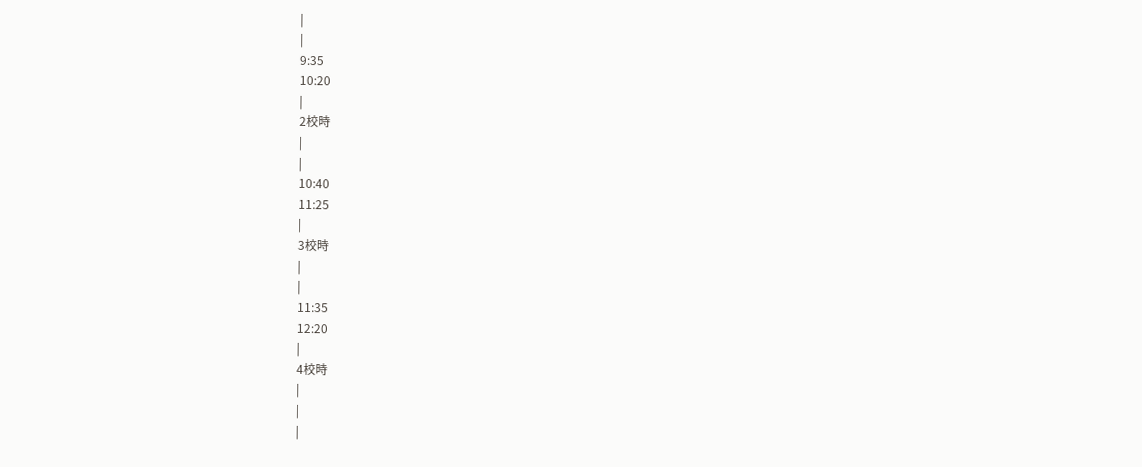|
|
9:35
10:20
|
2校時
|
|
10:40
11:25
|
3校時
|
|
11:35
12:20
|
4校時
|
|
|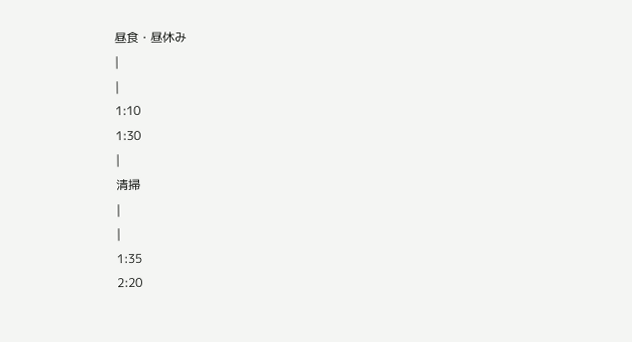昼食・昼休み
|
|
1:10
1:30
|
清掃
|
|
1:35
2:20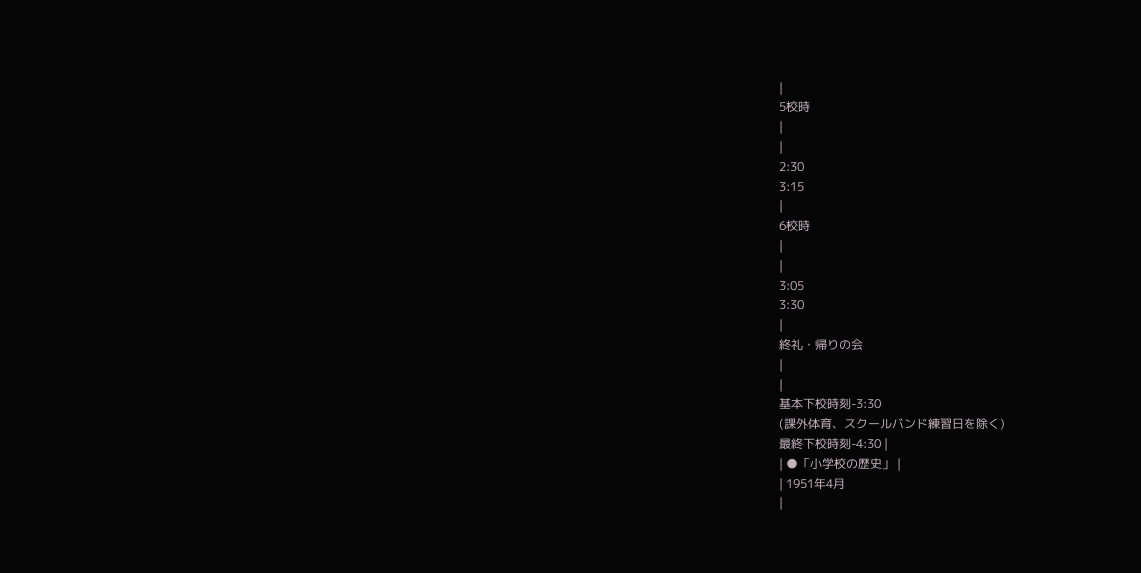|
5校時
|
|
2:30
3:15
|
6校時
|
|
3:05
3:30
|
終礼・帰りの会
|
|
基本下校時刻-3:30
(課外体育、スクールバンド練習日を除く)
最終下校時刻-4:30 |
| ●「小学校の歴史」 |
| 1951年4月
|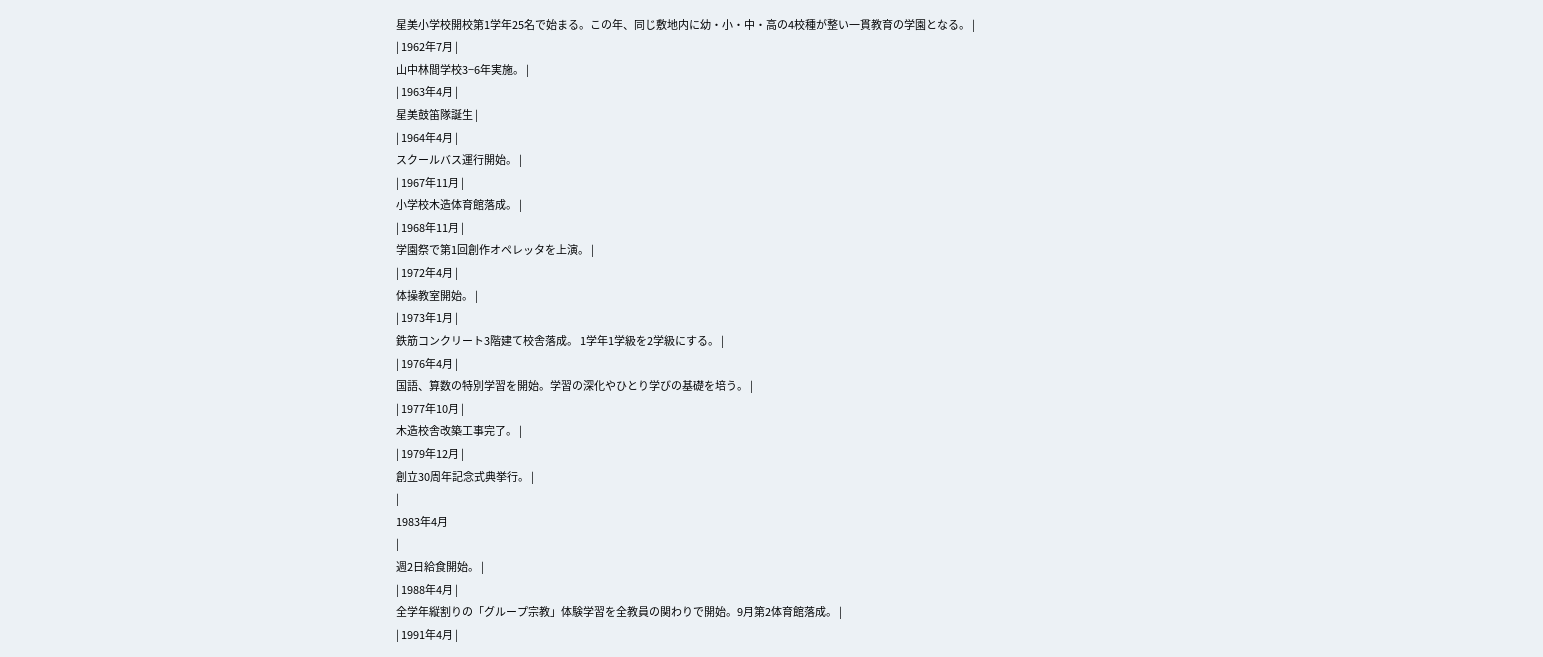星美小学校開校第1学年25名で始まる。この年、同じ敷地内に幼・小・中・高の4校種が整い一貫教育の学園となる。 |
| 1962年7月 |
山中林間学校3−6年実施。 |
| 1963年4月 |
星美鼓笛隊誕生 |
| 1964年4月 |
スクールバス運行開始。 |
| 1967年11月 |
小学校木造体育館落成。 |
| 1968年11月 |
学園祭で第1回創作オペレッタを上演。 |
| 1972年4月 |
体操教室開始。 |
| 1973年1月 |
鉄筋コンクリート3階建て校舎落成。 1学年1学級を2学級にする。 |
| 1976年4月 |
国語、算数の特別学習を開始。学習の深化やひとり学びの基礎を培う。 |
| 1977年10月 |
木造校舎改築工事完了。 |
| 1979年12月 |
創立30周年記念式典挙行。 |
|
1983年4月
|
週2日給食開始。 |
| 1988年4月 |
全学年縦割りの「グループ宗教」体験学習を全教員の関わりで開始。9月第2体育館落成。 |
| 1991年4月 |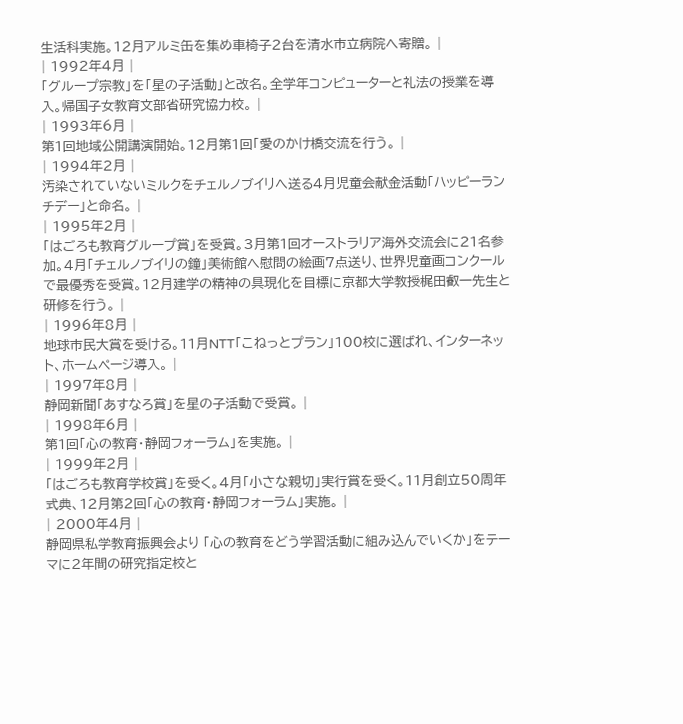生活科実施。12月アルミ缶を集め車椅子2台を清水市立病院へ寄贈。 |
| 1992年4月 |
「グループ宗教」を「星の子活動」と改名。全学年コンピューターと礼法の授業を導入。帰国子女教育文部省研究協力校。 |
| 1993年6月 |
第1回地域公開講演開始。12月第1回「愛のかけ橋交流を行う。 |
| 1994年2月 |
汚染されていないミルクをチェルノブイリへ送る4月児童会献金活動「ハッピーランチデー」と命名。 |
| 1995年2月 |
「はごろも教育グループ賞」を受賞。3月第1回オーストラリア海外交流会に21名参加。4月「チェルノブイリの鐘」美術館へ慰問の絵画7点送り、世界児童画コンクールで最優秀を受賞。12月建学の精神の具現化を目標に京都大学教授梶田叡一先生と研修を行う。 |
| 1996年8月 |
地球市民大賞を受ける。11月NTT「こねっとプラン」100校に選ばれ、インターネット、ホームページ導入。 |
| 1997年8月 |
静岡新聞「あすなろ賞」を星の子活動で受賞。 |
| 1998年6月 |
第1回「心の教育・静岡フォーラム」を実施。 |
| 1999年2月 |
「はごろも教育学校賞」を受く。4月「小さな親切」実行賞を受く。11月創立50周年式典、12月第2回「心の教育・静岡フォーラム」実施。 |
| 2000年4月 |
静岡県私学教育振興会より 「心の教育をどう学習活動に組み込んでいくか」をテーマに2年間の研究指定校と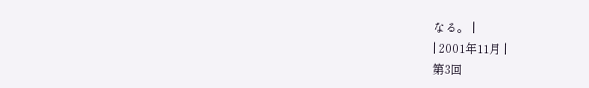なる。 |
| 2001年11月 |
第3回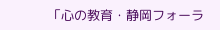「心の教育・静岡フォーラ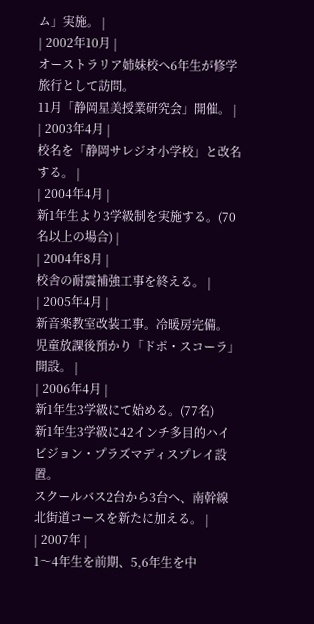ム」実施。 |
| 2002年10月 |
オーストラリア姉妹校へ6年生が修学旅行として訪問。
11月「静岡星美授業研究会」開催。 |
| 2003年4月 |
校名を「静岡サレジオ小学校」と改名する。 |
| 2004年4月 |
新1年生より3学級制を実施する。(70名以上の場合) |
| 2004年8月 |
校舎の耐震補強工事を終える。 |
| 2005年4月 |
新音楽教室改装工事。冷暖房完備。
児童放課後預かり「ドポ・スコーラ」開設。 |
| 2006年4月 |
新1年生3学級にて始める。(77名)
新1年生3学級に42インチ多目的ハイビジョン・プラズマディスプレイ設置。
スクールバス2台から3台へ、南幹線北街道コースを新たに加える。 |
| 2007年 |
1〜4年生を前期、5,6年生を中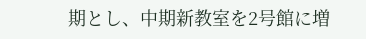期とし、中期新教室を2号館に増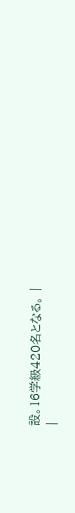設。16学級420名となる。 |
|